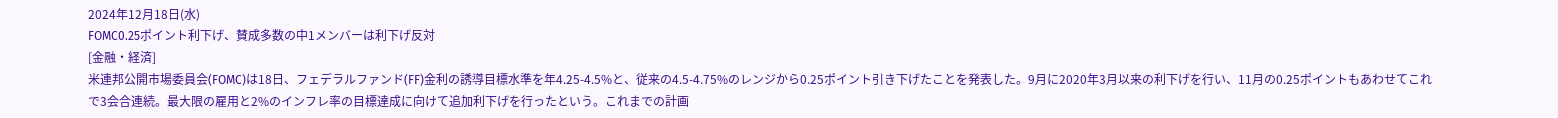2024年12月18日(水)
FOMC0.25ポイント利下げ、賛成多数の中1メンバーは利下げ反対
[金融・経済]
米連邦公開市場委員会(FOMC)は18日、フェデラルファンド(FF)金利の誘導目標水準を年4.25-4.5%と、従来の4.5-4.75%のレンジから0.25ポイント引き下げたことを発表した。9月に2020年3月以来の利下げを行い、11月の0.25ポイントもあわせてこれで3会合連続。最大限の雇用と2%のインフレ率の目標達成に向けて追加利下げを行ったという。これまでの計画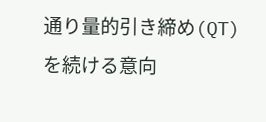通り量的引き締め(QT)を続ける意向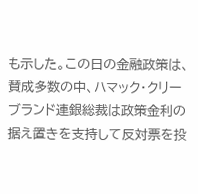も示した。この日の金融政策は、賛成多数の中、ハマック・クリーブランド連銀総裁は政策金利の据え置きを支持して反対票を投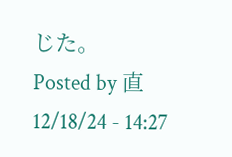じた。
Posted by 直 12/18/24 - 14:27